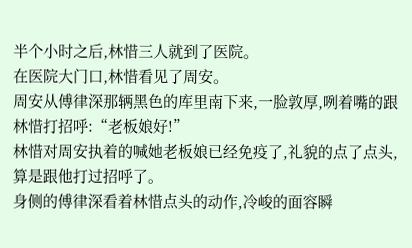半个小时之后,林惜三人就到了医院。
在医院大门口,林惜看见了周安。
周安从傅律深那辆黑色的库里南下来,一脸敦厚,咧着嘴的跟林惜打招呼:“老板娘好!”
林惜对周安执着的喊她老板娘已经免疫了,礼貌的点了点头,算是跟他打过招呼了。
身侧的傅律深看着林惜点头的动作,冷峻的面容瞬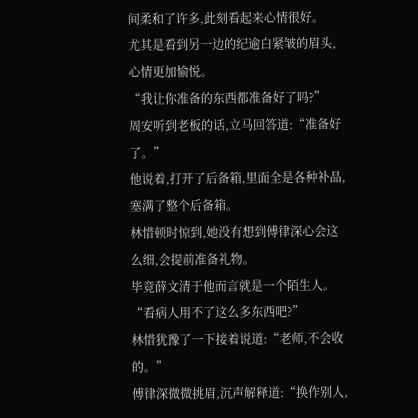间柔和了许多,此刻看起来心情很好。
尤其是看到另一边的纪逾白紧皱的眉头,心情更加愉悦。
“我让你准备的东西都准备好了吗?”
周安听到老板的话,立马回答道:“准备好了。”
他说着,打开了后备箱,里面全是各种补品,塞满了整个后备箱。
林惜顿时惊到,她没有想到傅律深心会这么细,会提前准备礼物。
毕竟薛文清于他而言就是一个陌生人。
“看病人用不了这么多东西吧?”
林惜犹豫了一下接着说道:“老师,不会收的。”
傅律深微微挑眉,沉声解释道:“换作别人,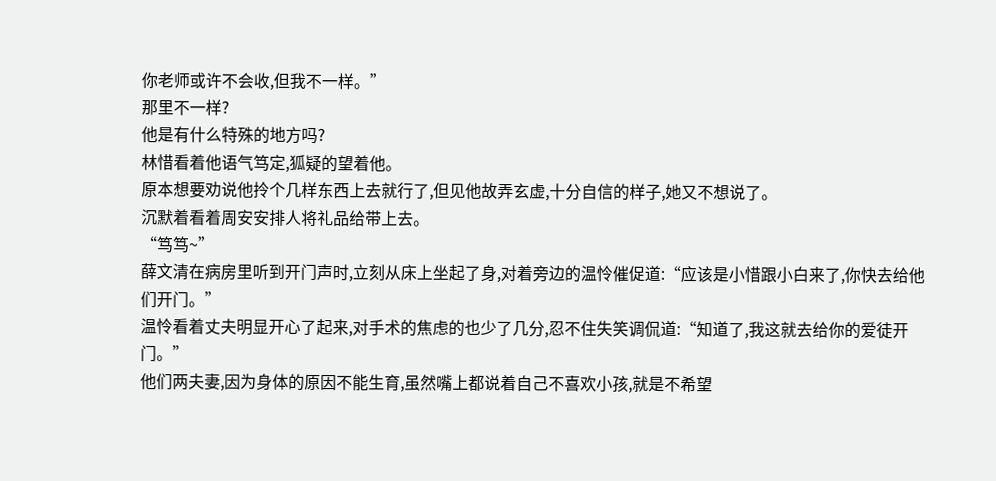你老师或许不会收,但我不一样。”
那里不一样?
他是有什么特殊的地方吗?
林惜看着他语气笃定,狐疑的望着他。
原本想要劝说他拎个几样东西上去就行了,但见他故弄玄虚,十分自信的样子,她又不想说了。
沉默着看着周安安排人将礼品给带上去。
“笃笃~”
薛文清在病房里听到开门声时,立刻从床上坐起了身,对着旁边的温怜催促道:“应该是小惜跟小白来了,你快去给他们开门。”
温怜看着丈夫明显开心了起来,对手术的焦虑的也少了几分,忍不住失笑调侃道:“知道了,我这就去给你的爱徒开门。”
他们两夫妻,因为身体的原因不能生育,虽然嘴上都说着自己不喜欢小孩,就是不希望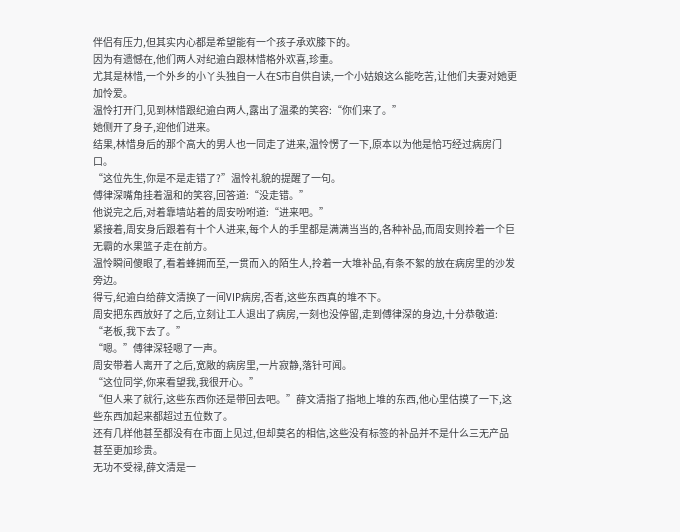伴侣有压力,但其实内心都是希望能有一个孩子承欢膝下的。
因为有遗憾在,他们两人对纪逾白跟林惜格外欢喜,珍重。
尤其是林惜,一个外乡的小丫头独自一人在S市自供自读,一个小姑娘这么能吃苦,让他们夫妻对她更加怜爱。
温怜打开门,见到林惜跟纪逾白两人,露出了温柔的笑容:“你们来了。”
她侧开了身子,迎他们进来。
结果,林惜身后的那个高大的男人也一同走了进来,温怜愣了一下,原本以为他是恰巧经过病房门口。
“这位先生,你是不是走错了?”温怜礼貌的提醒了一句。
傅律深嘴角挂着温和的笑容,回答道:“没走错。”
他说完之后,对着靠墙站着的周安吩咐道:“进来吧。”
紧接着,周安身后跟着有十个人进来,每个人的手里都是满满当当的,各种补品,而周安则拎着一个巨无霸的水果篮子走在前方。
温怜瞬间傻眼了,看着蜂拥而至,一贯而入的陌生人,拎着一大堆补品,有条不絮的放在病房里的沙发旁边。
得亏,纪逾白给薛文清换了一间VIP病房,否者,这些东西真的堆不下。
周安把东西放好了之后,立刻让工人退出了病房,一刻也没停留,走到傅律深的身边,十分恭敬道:
“老板,我下去了。”
“嗯。”傅律深轻嗯了一声。
周安带着人离开了之后,宽敞的病房里,一片寂静,落针可闻。
“这位同学,你来看望我,我很开心。”
“但人来了就行,这些东西你还是带回去吧。”薛文清指了指地上堆的东西,他心里估摸了一下,这些东西加起来都超过五位数了。
还有几样他甚至都没有在市面上见过,但却莫名的相信,这些没有标签的补品并不是什么三无产品甚至更加珍贵。
无功不受禄,薛文清是一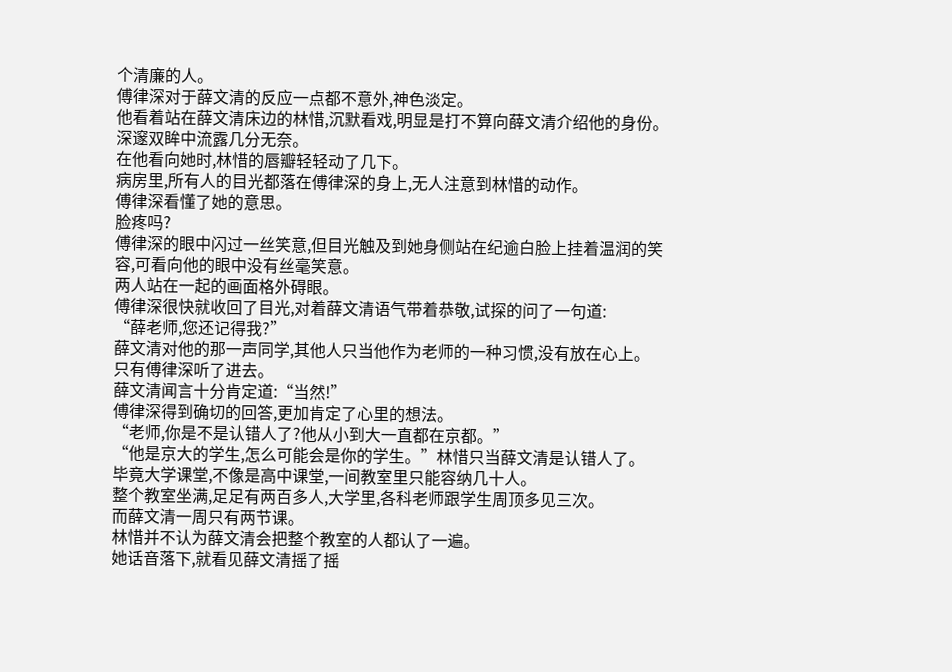个清廉的人。
傅律深对于薛文清的反应一点都不意外,神色淡定。
他看着站在薛文清床边的林惜,沉默看戏,明显是打不算向薛文清介绍他的身份。
深邃双眸中流露几分无奈。
在他看向她时,林惜的唇瓣轻轻动了几下。
病房里,所有人的目光都落在傅律深的身上,无人注意到林惜的动作。
傅律深看懂了她的意思。
脸疼吗?
傅律深的眼中闪过一丝笑意,但目光触及到她身侧站在纪逾白脸上挂着温润的笑容,可看向他的眼中没有丝毫笑意。
两人站在一起的画面格外碍眼。
傅律深很快就收回了目光,对着薛文清语气带着恭敬,试探的问了一句道:
“薛老师,您还记得我?”
薛文清对他的那一声同学,其他人只当他作为老师的一种习惯,没有放在心上。
只有傅律深听了进去。
薛文清闻言十分肯定道:“当然!”
傅律深得到确切的回答,更加肯定了心里的想法。
“老师,你是不是认错人了?他从小到大一直都在京都。”
“他是京大的学生,怎么可能会是你的学生。”林惜只当薛文清是认错人了。
毕竟大学课堂,不像是高中课堂,一间教室里只能容纳几十人。
整个教室坐满,足足有两百多人,大学里,各科老师跟学生周顶多见三次。
而薛文清一周只有两节课。
林惜并不认为薛文清会把整个教室的人都认了一遍。
她话音落下,就看见薛文清摇了摇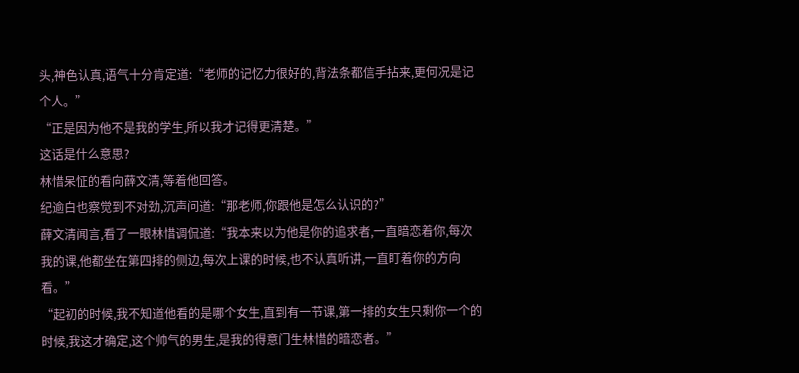头,神色认真,语气十分肯定道:“老师的记忆力很好的,背法条都信手拈来,更何况是记个人。”
“正是因为他不是我的学生,所以我才记得更清楚。”
这话是什么意思?
林惜呆怔的看向薛文清,等着他回答。
纪逾白也察觉到不对劲,沉声问道:“那老师,你跟他是怎么认识的?”
薛文清闻言,看了一眼林惜调侃道:“我本来以为他是你的追求者,一直暗恋着你,每次我的课,他都坐在第四排的侧边,每次上课的时候,也不认真听讲,一直盯着你的方向看。”
“起初的时候,我不知道他看的是哪个女生,直到有一节课,第一排的女生只剩你一个的时候,我这才确定,这个帅气的男生,是我的得意门生林惜的暗恋者。”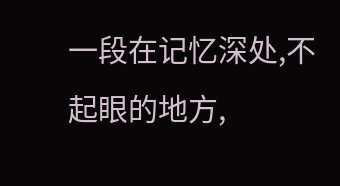一段在记忆深处,不起眼的地方,